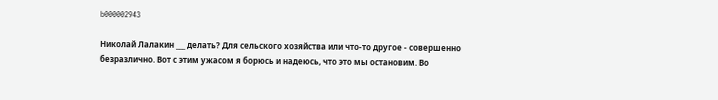b000002943

Николай Лалакин ___ делать? Для сельского хозяйства или что-то другое - совершенно безразлично. Вот с этим ужасом я борюсь и надеюсь, что это мы остановим. Во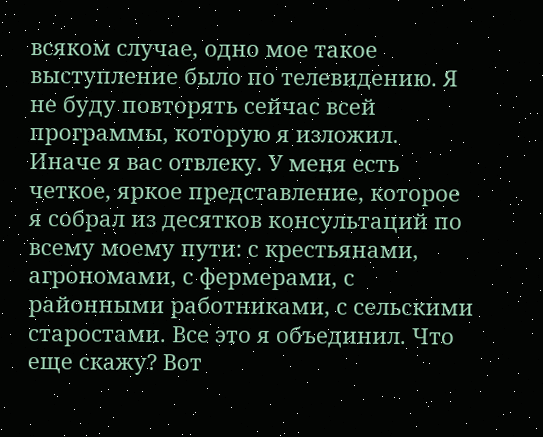всяком случае, одно мое такое выступление было по телевидению. Я не буду повторять сейчас всей программы, которую я изложил. Иначе я вас отвлеку. У меня есть четкое, яркое представление, которое я собрал из десятков консультаций по всему моему пути: с крестьянами, агрономами, с фермерами, с районными работниками, с сельскими старостами. Все это я объединил. Что еще скажу? Вот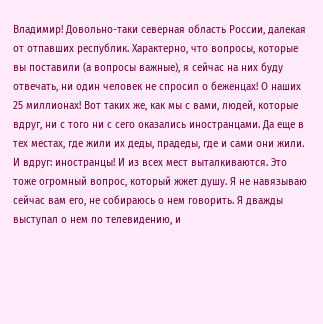Владимир! Довольно-таки северная область России, далекая от отпавших республик. Характерно, что вопросы, которые вы поставили (а вопросы важные), я сейчас на них буду отвечать, ни один человек не спросил о беженцах! О наших 25 миллионах! Вот таких же, как мы с вами, людей, которые вдруг, ни с того ни с сего оказались иностранцами. Да еще в тех местах, где жили их деды, прадеды, где и сами они жили. И вдруг: иностранцы! И из всех мест выталкиваются. Это тоже огромный вопрос, который жжет душу. Я не навязываю сейчас вам его, не собираюсь о нем говорить. Я дважды выступал о нем по телевидению, и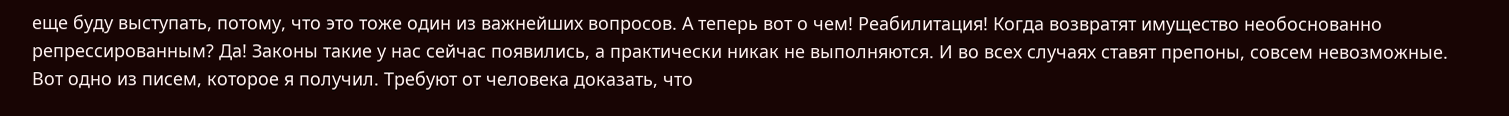еще буду выступать, потому, что это тоже один из важнейших вопросов. А теперь вот о чем! Реабилитация! Когда возвратят имущество необоснованно репрессированным? Да! Законы такие у нас сейчас появились, а практически никак не выполняются. И во всех случаях ставят препоны, совсем невозможные. Вот одно из писем, которое я получил. Требуют от человека доказать, что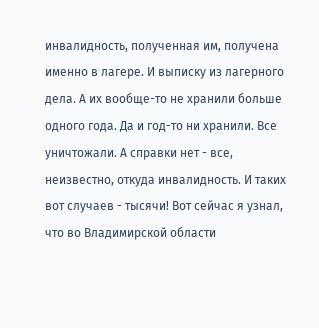инвалидность, полученная им, получена именно в лагере. И выписку из лагерного дела. А их вообще-то не хранили больше одного года. Да и год-то ни хранили. Все уничтожали. А справки нет - все, неизвестно, откуда инвалидность. И таких вот случаев - тысячи! Вот сейчас я узнал, что во Владимирской области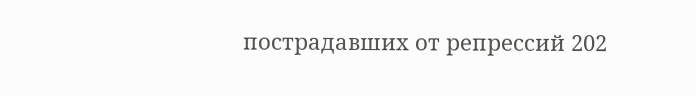пострадавших от репрессий 202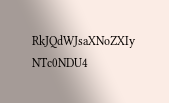RkJQdWJsaXNoZXIy NTc0NDU4